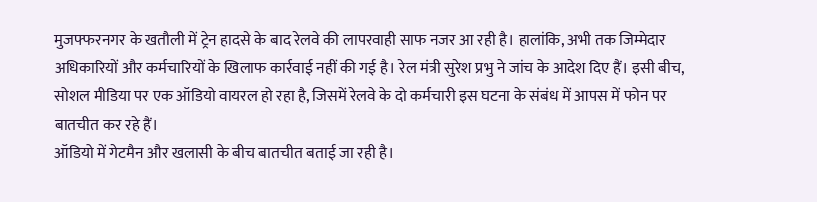मुजफ्फरनगर के खतौली में ट्रेन हादसे के बाद रेलवे की लापरवाही साफ नजर आ रही है। हालांकि, अभी तक जिम्मेदार अधिकारियों और कर्मचारियों के खिलाफ कार्रवाई नहीं की गई है। रेल मंत्री सुरेश प्रभु ने जांच के आदेश दिए हैं। इसी बीच, सोशल मीडिया पर एक ऑडियो वायरल हो रहा है, जिसमें रेलवे के दो कर्मचारी इस घटना के संबंध में आपस में फोन पर बातचीत कर रहे हैं।
ऑडियो में गेटमैन और खलासी के बीच बातचीत बताई जा रही है।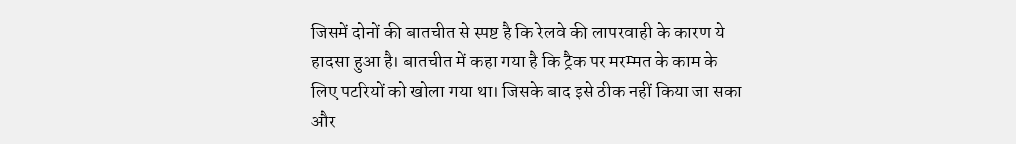जिसमें दोनों की बातचीत से स्पष्ट है कि रेलवे की लापरवाही के कारण ये हादसा हुआ है। बातचीत में कहा गया है कि ट्रैक पर मरम्मत के काम के लिए पटरियों को खोला गया था। जिसके बाद इसे ठीक नहीं किया जा सका और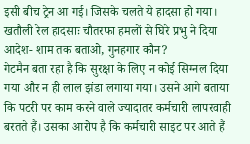इसी बीच ट्रेन आ गई। जिसके चलते ये हादसा हो गया।
खतौली रेल हादसाः चौतरफा हमलों से घिरे प्रभु ने दिया आदेश- शाम तक बताओ, गुनहगार कौन?
गेटमैन बता रहा है कि सुरक्षा के लिए न कोई सिग्नल दिया गया और न ही लाल झंडा लगाया गया। उसने आगे बताया कि पटरी पर काम करने वाले ज्यादातर कर्मचारी लापरवाही बरतते हैं। उसका आरोप है कि कर्मचारी साइट पर आते हैं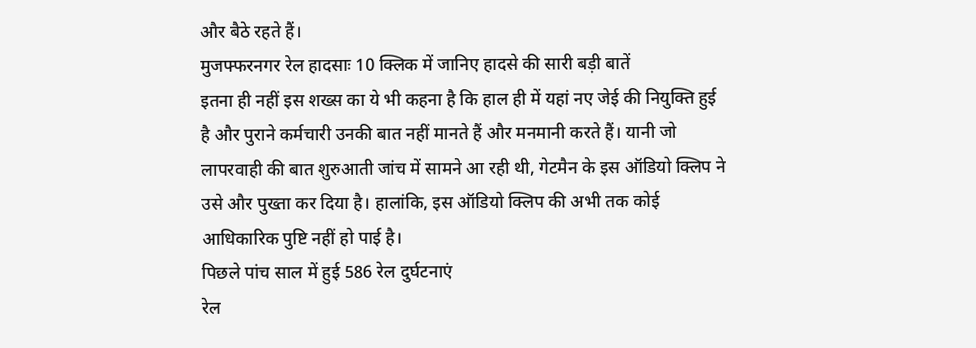और बैठे रहते हैं।
मुजफ्फरनगर रेल हादसाः 10 क्लिक में जानिए हादसे की सारी बड़ी बातें
इतना ही नहीं इस शख्स का ये भी कहना है कि हाल ही में यहां नए जेई की नियुक्ति हुई है और पुराने कर्मचारी उनकी बात नहीं मानते हैं और मनमानी करते हैं। यानी जो लापरवाही की बात शुरुआती जांच में सामने आ रही थी, गेटमैन के इस ऑडियो क्लिप ने उसे और पुख्ता कर दिया है। हालांकि, इस ऑडियो क्लिप की अभी तक कोई आधिकारिक पुष्टि नहीं हो पाई है।
पिछले पांच साल में हुई 586 रेल दुर्घटनाएं
रेल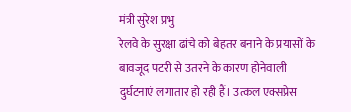मंत्री सुरेश प्रभु
रेलवे के सुरक्षा ढांचे को बेहतर बनाने के प्रयासों के बावजूद पटरी से उतरने के कारण होनेवाली दुर्घटनाएं लगातार हो रही हैं। उत्कल एक्सप्रेस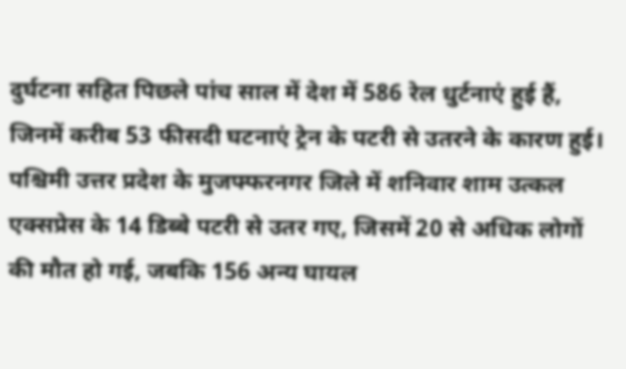दुर्घटना सहित पिछले पांच साल में देश में 586 रेल धुर्टनाएं हुई हैं, जिनमें करीब 53 फीसदी घटनाएं ट्रेन के पटरी से उतरने के कारण हुई।
पश्चिमी उत्तर प्रदेश के मुजफ्फरनगर जिले में शनिवार शाम उत्कल एक्सप्रेस के 14 डिब्बे पटरी से उतर गए, जिसमें 20 से अधिक लोगों की मौत हो गई, जबकि 156 अन्य घायल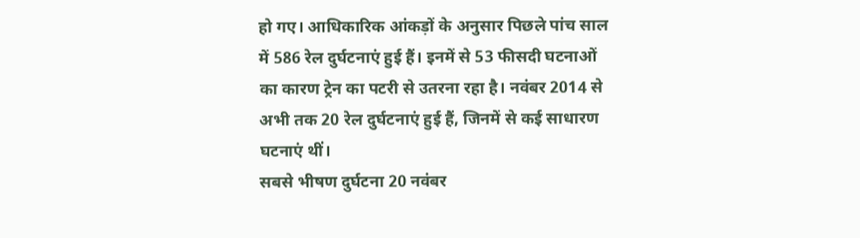हो गए। आधिकारिक आंकड़ों के अनुसार पिछले पांच साल में 586 रेल दुर्घटनाएं हुई हैं। इनमें से 53 फीसदी घटनाओं का कारण ट्रेन का पटरी से उतरना रहा है। नवंबर 2014 से अभी तक 20 रेल दुर्घटनाएं हुई हैं, जिनमें से कई साधारण घटनाएं थीं।
सबसे भीषण दुर्घटना 20 नवंबर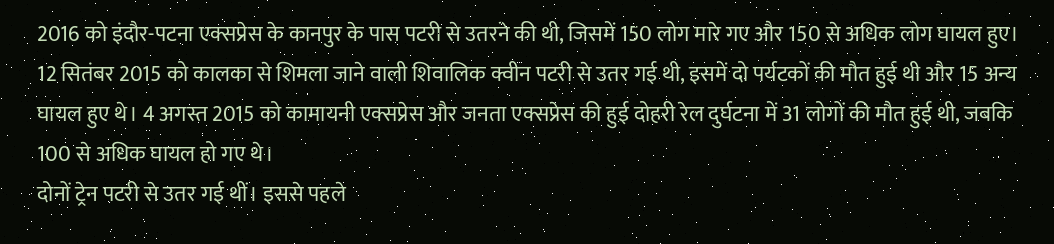2016 को इंदौर-पटना एक्सप्रेस के कानपुर के पास पटरी से उतरने की थी, जिसमें 150 लोग मारे गए और 150 से अधिक लोग घायल हुए। 12 सितंबर 2015 को कालका से शिमला जाने वाली शिवालिक क्वीन पटरी से उतर गई थी, इसमें दो पर्यटकों की मौत हुई थी और 15 अन्य घायल हुए थे। 4 अगस्त 2015 को कामायनी एक्सप्रेस और जनता एक्सप्रेस की हुई दोहरी रेल दुर्घटना में 31 लोगों की मौत हुई थी, जबकि 100 से अधिक घायल हो गए थे।
दोनों ट्रेन पटरी से उतर गई थीं। इससे पहले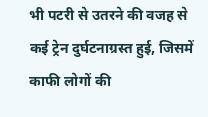भी पटरी से उतरने की वजह से कई ट्रेन दुर्घटनाग्रस्त हुई, जिसमें काफी लोगों की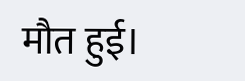मौत हुई।